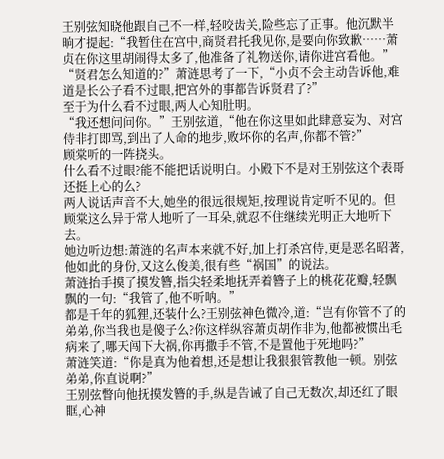王别弦知晓他跟自己不一样,轻咬齿关,险些忘了正事。他沉默半晌才提起:“我暂住在宫中,商贤君托我见你,是要向你致歉……萧贞在你这里胡闹得太多了,他准备了礼物送你,请你进宫看他。”
“贤君怎么知道的?”萧涟思考了一下,“小贞不会主动告诉他,难道是长公子看不过眼,把宫外的事都告诉贤君了?”
至于为什么看不过眼,两人心知肚明。
“我还想问问你。”王别弦道,“他在你这里如此肆意妄为、对宫侍非打即骂,到出了人命的地步,败坏你的名声,你都不管?”
顾棠听的一阵挠头。
什么看不过眼?能不能把话说明白。小殿下不是对王别弦这个表哥还挺上心的么?
两人说话声音不大,她坐的很远很规矩,按理说肯定听不见的。但顾棠这么异于常人地听了一耳朵,就忍不住继续光明正大地听下去。
她边听边想:萧涟的名声本来就不好,加上打杀宫侍,更是恶名昭著,他如此的身份,又这么俊美,很有些“祸国”的说法。
萧涟抬手摸了摸发簪,指尖轻柔地抚弄着簪子上的桃花花瓣,轻飘飘的一句:“我管了,他不听呐。”
都是千年的狐狸,还装什么?王别弦神色微冷,道:“岂有你管不了的弟弟,你当我也是傻子么?你这样纵容萧贞胡作非为,他都被惯出毛病来了,哪天闯下大祸,你再撒手不管,不是置他于死地吗?”
萧涟笑道:“你是真为他着想,还是想让我狠狠管教他一顿。别弦弟弟,你直说啊?”
王别弦瞥向他抚摸发簪的手,纵是告诫了自己无数次,却还红了眼眶,心神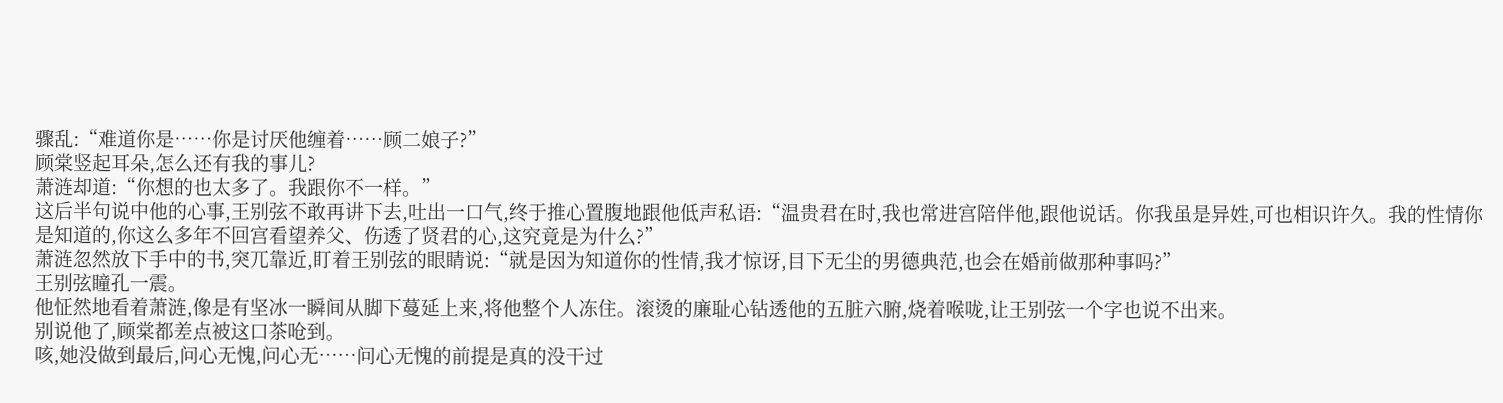骤乱:“难道你是……你是讨厌他缠着……顾二娘子?”
顾棠竖起耳朵,怎么还有我的事儿?
萧涟却道:“你想的也太多了。我跟你不一样。”
这后半句说中他的心事,王别弦不敢再讲下去,吐出一口气,终于推心置腹地跟他低声私语:“温贵君在时,我也常进宫陪伴他,跟他说话。你我虽是异姓,可也相识许久。我的性情你是知道的,你这么多年不回宫看望养父、伤透了贤君的心,这究竟是为什么?”
萧涟忽然放下手中的书,突兀靠近,盯着王别弦的眼睛说:“就是因为知道你的性情,我才惊讶,目下无尘的男德典范,也会在婚前做那种事吗?”
王别弦瞳孔一震。
他怔然地看着萧涟,像是有坚冰一瞬间从脚下蔓延上来,将他整个人冻住。滚烫的廉耻心钻透他的五脏六腑,烧着喉咙,让王别弦一个字也说不出来。
别说他了,顾棠都差点被这口茶呛到。
咳,她没做到最后,问心无愧,问心无……问心无愧的前提是真的没干过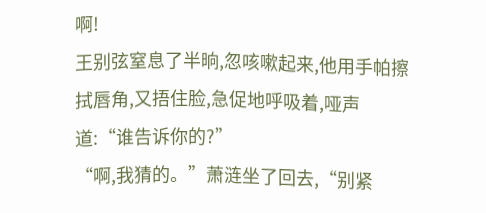啊!
王别弦窒息了半晌,忽咳嗽起来,他用手帕擦拭唇角,又捂住脸,急促地呼吸着,哑声道:“谁告诉你的?”
“啊,我猜的。”萧涟坐了回去,“别紧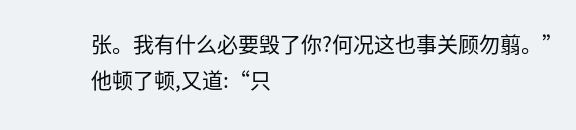张。我有什么必要毁了你?何况这也事关顾勿翦。”
他顿了顿,又道:“只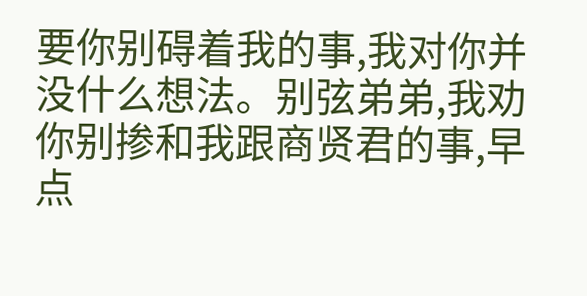要你别碍着我的事,我对你并没什么想法。别弦弟弟,我劝你别掺和我跟商贤君的事,早点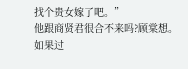找个贵女嫁了吧。”
他跟商贤君很合不来吗?顾棠想。
如果过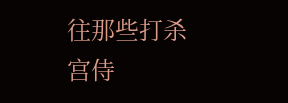往那些打杀宫侍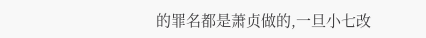的罪名都是萧贞做的,一旦小七改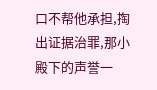口不帮他承担,掏出证据治罪,那小殿下的声誉一